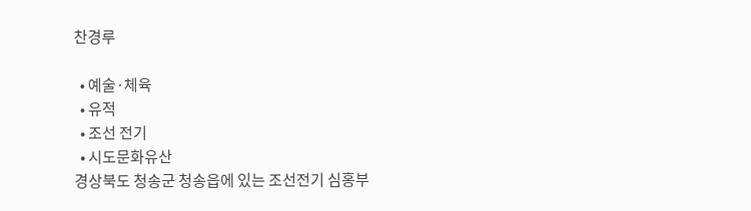찬경루

  • 예술·체육
  • 유적
  • 조선 전기
  • 시도문화유산
경상북도 청송군 청송읍에 있는 조선전기 심홍부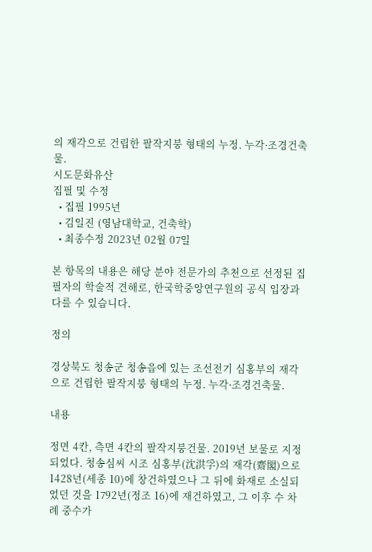의 재각으로 건립한 팔작지붕 형태의 누정. 누각·조경건축물.
시도문화유산
집필 및 수정
  • 집필 1995년
  • 김일진 (영남대학교, 건축학)
  • 최종수정 2023년 02월 07일

본 항목의 내용은 해당 분야 전문가의 추천으로 선정된 집필자의 학술적 견해로, 한국학중앙연구원의 공식 입장과 다를 수 있습니다.

정의

경상북도 청송군 청송읍에 있는 조선전기 심홍부의 재각으로 건립한 팔작지붕 형태의 누정. 누각·조경건축물.

내용

정면 4칸, 측면 4칸의 팔작지붕건물. 2019년 보물로 지정되었다. 청송심씨 시조 심홍부(沈洪孚)의 재각(齋閣)으로 1428년(세종 10)에 창건하였으나 그 뒤에 화재로 소실되었던 것을 1792년(정조 16)에 재건하였고, 그 이후 수 차례 중수가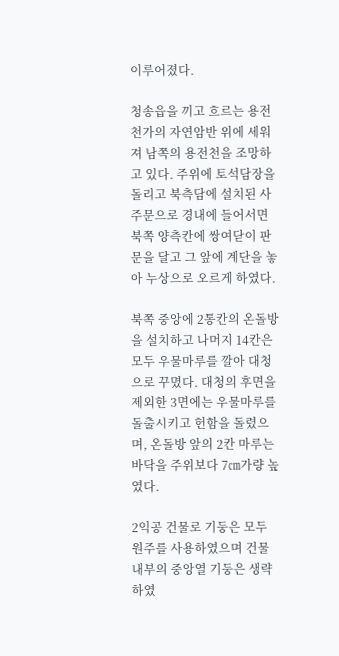이루어졌다.

청송읍을 끼고 흐르는 용전천가의 자연암반 위에 세워져 남쪽의 용전천을 조망하고 있다. 주위에 토석담장을 돌리고 북측담에 설치된 사주문으로 경내에 들어서면 북쪽 양측칸에 쌍여닫이 판문을 달고 그 앞에 계단을 놓아 누상으로 오르게 하였다.

북쪽 중앙에 2통칸의 온돌방을 설치하고 나머지 14칸은 모두 우물마루를 깔아 대청으로 꾸몄다. 대청의 후면을 제외한 3면에는 우물마루를 돌출시키고 헌함을 돌렸으며, 온돌방 앞의 2칸 마루는 바닥을 주위보다 7㎝가량 높였다.

2익공 건물로 기둥은 모두 원주를 사용하였으며 건물내부의 중앙열 기둥은 생략하였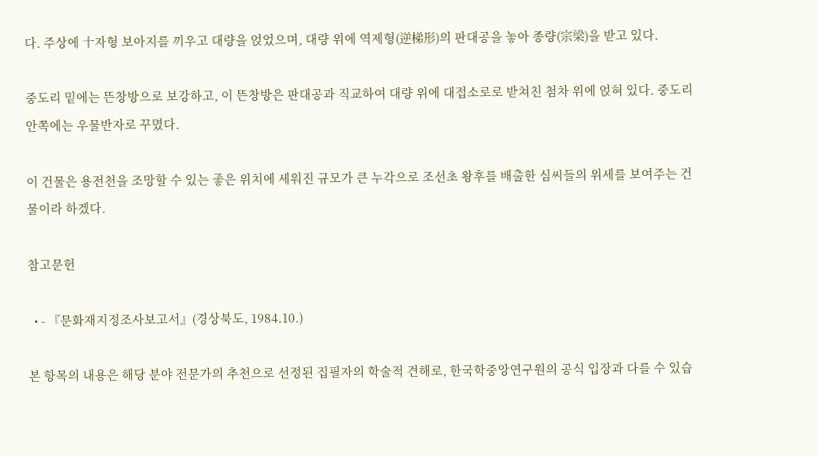다. 주상에 十자형 보아지를 끼우고 대량을 얹었으며, 대량 위에 역제형(逆梯形)의 판대공을 놓아 종량(宗梁)을 받고 있다.

중도리 밑에는 뜬창방으로 보강하고, 이 뜬창방은 판대공과 직교하여 대량 위에 대접소로로 받쳐친 첨차 위에 얹혀 있다. 중도리 안쪽에는 우물반자로 꾸몄다.

이 건물은 용전천을 조망할 수 있는 좋은 위치에 세워진 규모가 큰 누각으로 조선초 왕후를 배출한 심씨들의 위세를 보여주는 건물이라 하겠다.

참고문헌

  • - 『문화재지정조사보고서』(경상북도, 1984.10.)

본 항목의 내용은 해당 분야 전문가의 추천으로 선정된 집필자의 학술적 견해로, 한국학중앙연구원의 공식 입장과 다를 수 있습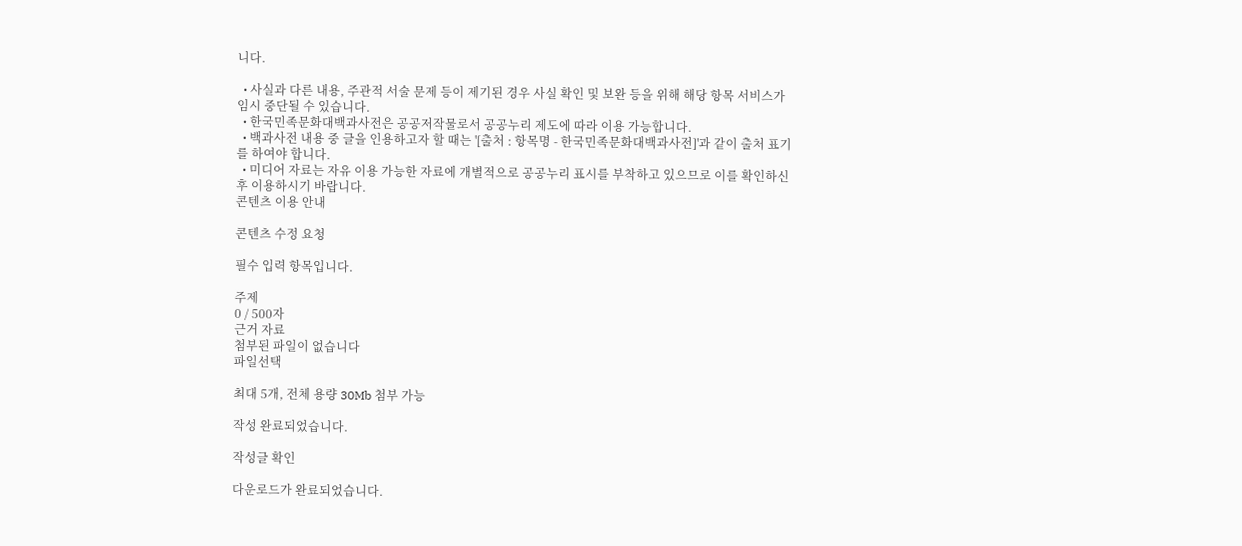니다.

  • 사실과 다른 내용, 주관적 서술 문제 등이 제기된 경우 사실 확인 및 보완 등을 위해 해당 항목 서비스가 임시 중단될 수 있습니다.
  • 한국민족문화대백과사전은 공공저작물로서 공공누리 제도에 따라 이용 가능합니다.
  • 백과사전 내용 중 글을 인용하고자 할 때는 '[출처 : 항목명 - 한국민족문화대백과사전]'과 같이 출처 표기를 하여야 합니다.
  • 미디어 자료는 자유 이용 가능한 자료에 개별적으로 공공누리 표시를 부착하고 있으므로 이를 확인하신 후 이용하시기 바랍니다.
콘텐츠 이용 안내

콘텐츠 수정 요청

필수 입력 항목입니다.

주제
0 / 500자
근거 자료
첨부된 파일이 없습니다
파일선택

최대 5개, 전체 용량 30Mb 첨부 가능

작성 완료되었습니다.

작성글 확인

다운로드가 완료되었습니다.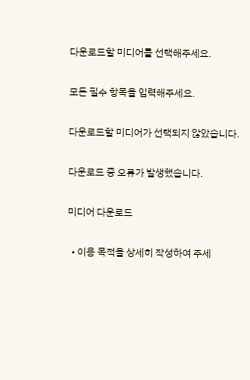다운로드할 미디어를 선택해주세요.

모든 필수 항목을 입력해주세요.

다운로드할 미디어가 선택되지 않았습니다.

다운로드 중 오류가 발생했습니다.

미디어 다운로드

  • 이용 목적을 상세히 작성하여 주세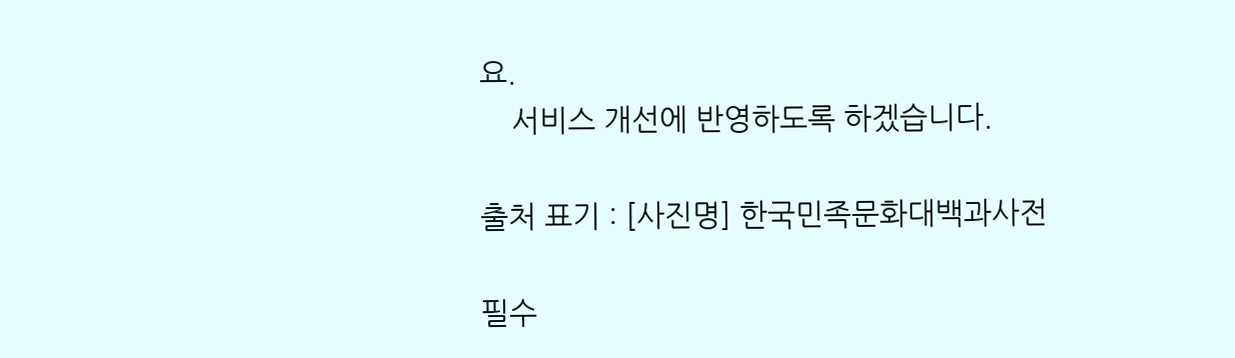요.
    서비스 개선에 반영하도록 하겠습니다.

출처 표기 : [사진명] 한국민족문화대백과사전

필수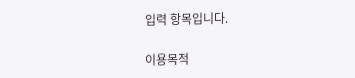입력 항목입니다.

이용목적